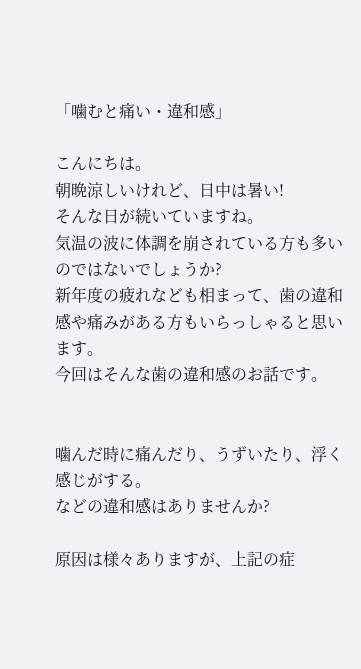「噛むと痛い・違和感」

こんにちは。
朝晩涼しいけれど、日中は暑い!
そんな日が続いていますね。
気温の波に体調を崩されている方も多いのではないでしょうか?
新年度の疲れなども相まって、歯の違和感や痛みがある方もいらっしゃると思います。
今回はそんな歯の違和感のお話です。


噛んだ時に痛んだり、うずいたり、浮く感じがする。
などの違和感はありませんか?

原因は様々ありますが、上記の症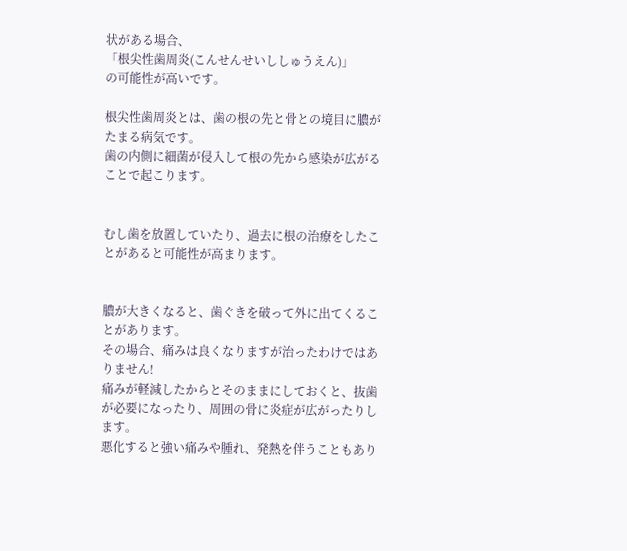状がある場合、
「根尖性歯周炎(こんせんせいししゅうえん)」
の可能性が高いです。

根尖性歯周炎とは、歯の根の先と骨との境目に膿がたまる病気です。
歯の内側に細菌が侵入して根の先から感染が広がることで起こります。


むし歯を放置していたり、過去に根の治療をしたことがあると可能性が高まります。


膿が大きくなると、歯ぐきを破って外に出てくることがあります。
その場合、痛みは良くなりますが治ったわけではありません!
痛みが軽減したからとそのままにしておくと、抜歯が必要になったり、周囲の骨に炎症が広がったりします。
悪化すると強い痛みや腫れ、発熱を伴うこともあり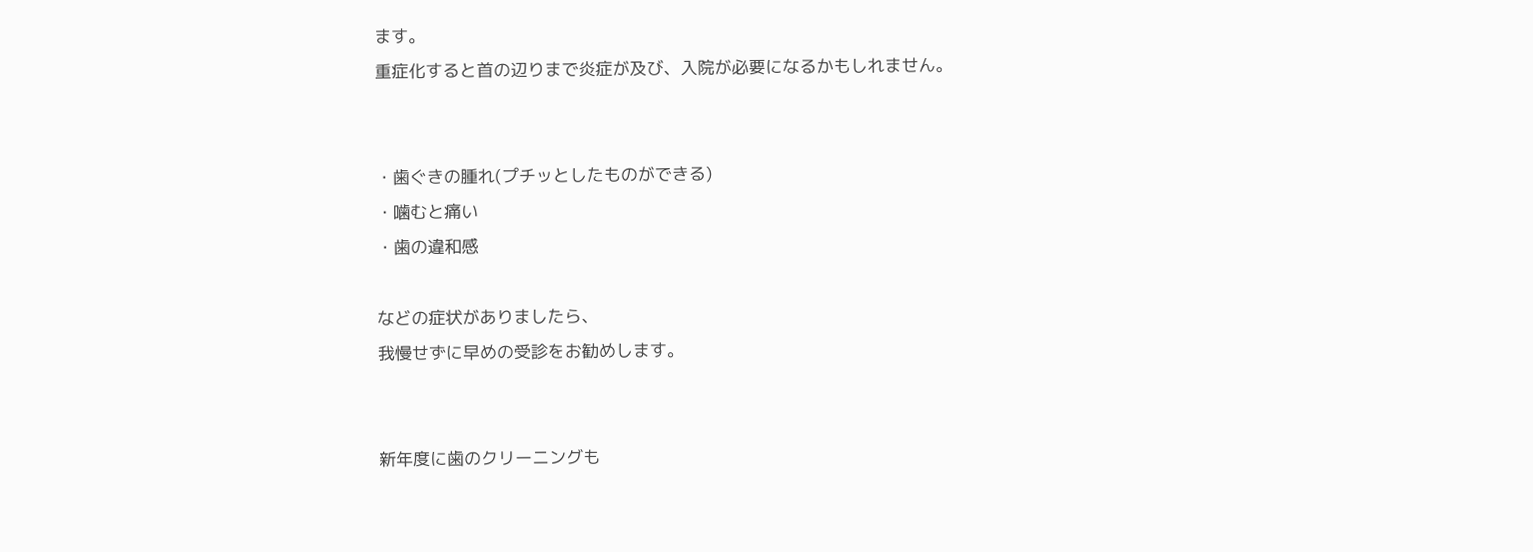ます。
重症化すると首の辺りまで炎症が及び、入院が必要になるかもしれません。


・歯ぐきの腫れ(プチッとしたものができる)
・噛むと痛い
・歯の違和感

などの症状がありましたら、
我慢せずに早めの受診をお勧めします。


新年度に歯のクリーニングも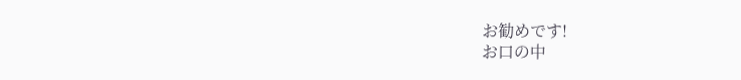お勧めです!
お口の中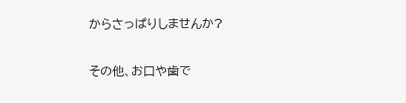からさっぱりしませんか?

その他、お口や歯で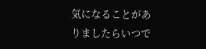気になることがありましたらいつで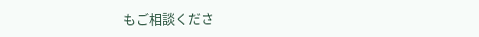もご相談くださ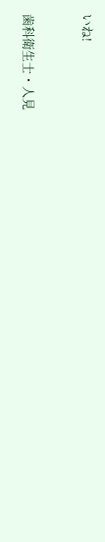いね!


歯科衛生士・人見